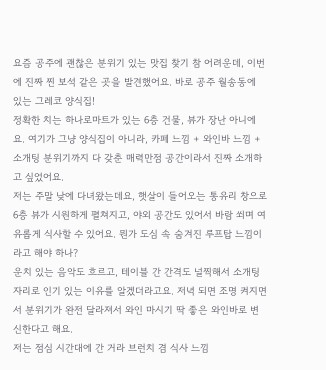요즘 공주에 괜찮은 분위기 있는 맛집 찾기 참 어려운데, 이번에 진짜 찐 보석 같은 곳을 발견했어요. 바로 공주 월송동에 있는 그레코 양식집!
정확한 치는 하나로마트가 있는 6층 건물, 뷰가 장난 아니에요. 여기가 그냥 양식집이 아니라, 카페 느낌 + 와인바 느낌 + 소개팅 분위기까지 다 갖춘 매력만점 공간이라서 진짜 소개하고 싶었어요.
저는 주말 낮에 다녀왔는데요, 햇살이 들어오는 통유리 창으로 6층 뷰가 시원하게 펼쳐지고, 야외 공간도 있어서 바람 쐬며 여유롭게 식사할 수 있어요. 뭔가 도심 속 숨겨진 루프탑 느낌이라고 해야 하나?
운치 있는 음악도 흐르고, 테이블 간 간격도 널찍해서 소개팅 자리로 인기 있는 이유를 알겠더라고요. 저녁 되면 조명 켜지면서 분위기가 완전 달라져서 와인 마시기 딱 좋은 와인바로 변신한다고 해요.
저는 점심 시간대에 간 거라 브런치 겸 식사 느낌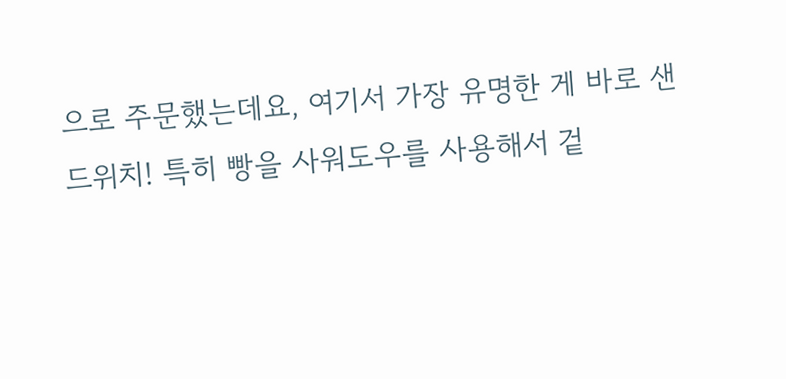으로 주문했는데요, 여기서 가장 유명한 게 바로 샌드위치! 특히 빵을 사워도우를 사용해서 겉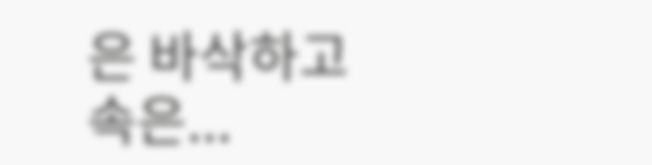은 바삭하고 속은...